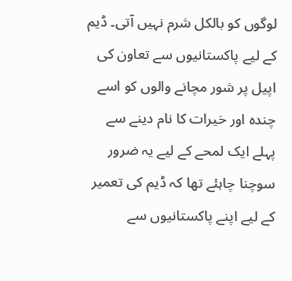لوگوں کو بالکل شرم نہیں آتی۔ ڈیم کے لیے پاکستانیوں سے تعاون کی اپیل پر شور مچانے والوں کو اسے چندہ اور خیرات کا نام دینے سے پہلے ایک لمحے کے لیے یہ ضرور سوچنا چاہئے تھا کہ ڈیم کی تعمیر کے لیے اپنے پاکستانیوں سے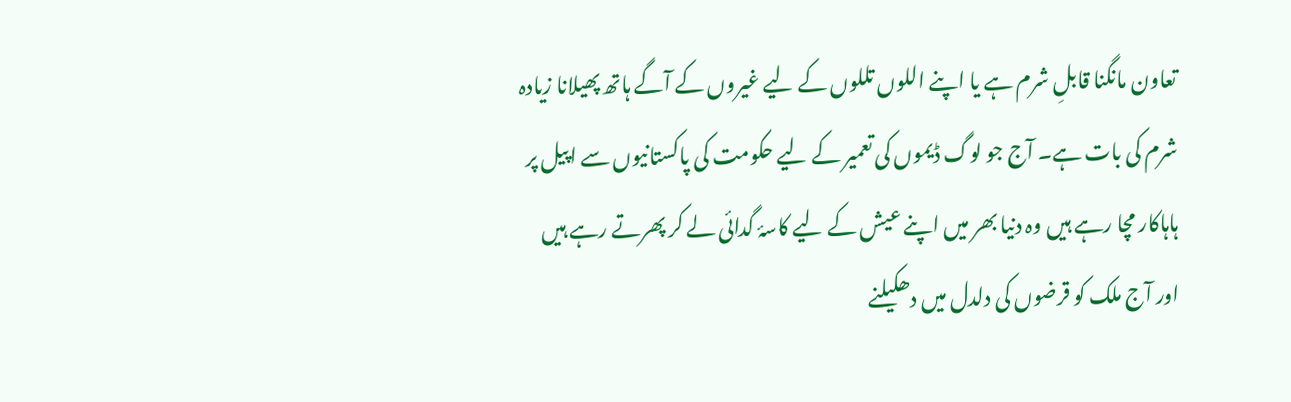تعاون مانگنا قابلِ شرم ہے یا اپنے اللوں تللوں کے لیے غیروں کے آگے ہاتھ پھیلانا زیادہ شرم کی بات ہے۔ آج جو لوگ ڈیموں کی تعمیر کے لیے حکومت کی پاکستانیوں سے اپیل پر ہاہاکار مچا رہے ہیں وہ دنیا بھر میں اپنے عیش کے لیے کاسۂ گدائی لے کر پھرتے رہے ہیں اور آج ملک کو قرضوں کی دلدل میں دھکیلنے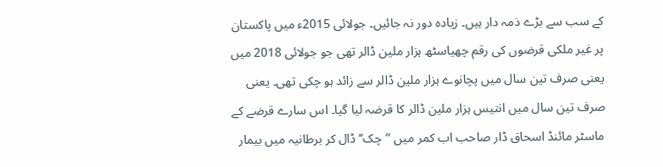کے سب سے بڑے ذمہ دار ہیں۔ زیادہ دور نہ جائیں۔ جولائی 2015ء میں پاکستان پر غیر ملکی قرضوں کی رقم چھیاسٹھ ہزار ملین ڈالر تھی جو جولائی 2018 میں یعنی صرف تین سال میں پچانوے ہزار ملین ڈالر سے زائد ہو چکی تھی۔ یعنی صرف تین سال میں انتیس ہزار ملین ڈالر کا قرضہ لیا گیا۔ اس سارے قرضے کے ماسٹر مائنڈ اسحاق ڈار صاحب اب کمر میں ”چک‘‘ ڈال کر برطانیہ میں بیمار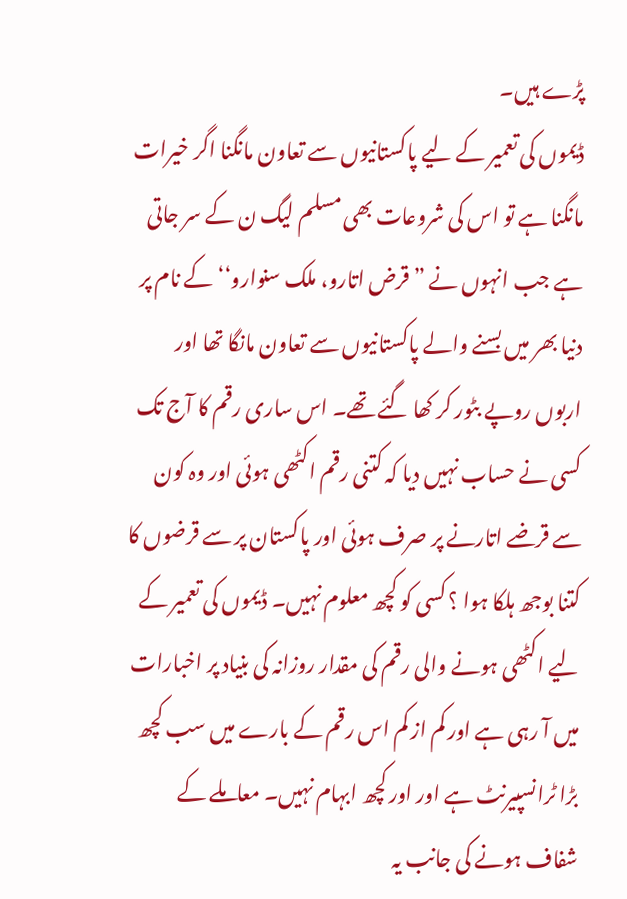پڑے ہیں۔
ڈیموں کی تعمیر کے لیے پاکستانیوں سے تعاون مانگنا اگر خیرات مانگنا ہے تو اس کی شروعات بھی مسلم لیگ ن کے سر جاتی ہے جب انہوں نے ”قرض اتارو، ملک سنوارو‘‘ کے نام پر دنیا بھر میں بسنے والے پاکستانیوں سے تعاون مانگا تھا اور اربوں روپے بٹور کر کھا گئے تھے۔ اس ساری رقم کا آج تک کسی نے حساب نہیں دیا کہ کتنی رقم اکٹھی ہوئی اور وہ کون سے قرضے اتارنے پر صرف ہوئی اور پاکستان پر سے قرضوں کا کتنا بوجھ ہلکا ہوا ؟ کسی کو کچھ معلوم نہیں۔ ڈیموں کی تعمیر کے لیے اکٹھی ہونے والی رقم کی مقدار روزانہ کی بنیاد پر اخبارات میں آ رہی ہے اور کم از کم اس رقم کے بارے میں سب کچھ بڑا ٹرانسپیرنٹ ہے اور اور کچھ ابہام نہیں۔ معاملے کے شفاف ہونے کی جانب یہ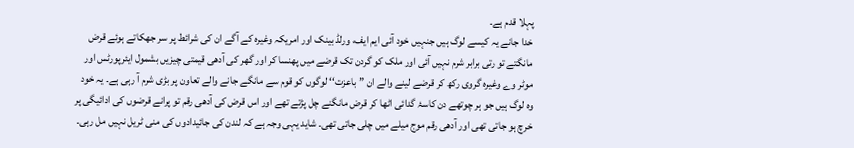پہلا قدم ہے۔
خدا جانے یہ کیسے لوگ ہیں جنہیں خود آئی ایم ایف، ورلڈ بینک اور امریکہ وغیرہ کے آگے ان کی شرائط پر سر جھکاتے ہوئے قرض مانگتے تو رتی برابر شرم نہیں آئی اور ملک کو گردن تک قرضے میں پھنسا کر اور گھر کی آدھی قیمتی چیزیں بشمول ایئرپورٹس اور موٹر وے وغیرہ گروی رکھ کر قرضے لینے والے ان ”باعزت‘‘ لوگوں کو قوم سے مانگے جانے والے تعاون پر بڑی شرم آ رہی ہے۔ یہ خود وہ لوگ ہیں جو ہر چوتھے دن کاسۂ گدائی اٹھا کر قرض مانگنے چل پڑتے تھے اور اس قرض کی آدھی رقم تو پرانے قرضوں کی ادائیگی پر خرچ ہو جاتی تھی اور آدھی رقم موج میلے میں چلی جاتی تھی۔ شاید یہی وجہ ہے کہ لندن کی جائیدادوں کی منی ٹریل نہیں مل رہی۔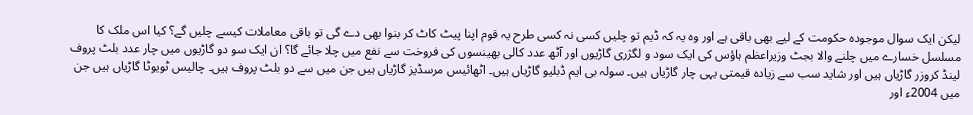لیکن ایک سوال موجودہ حکومت کے لیے بھی باقی ہے اور وہ یہ کہ ڈیم تو چلیں کسی نہ کسی طرح یہ قوم اپنا پیٹ کاٹ کر بنوا بھی دے گی تو باقی معاملات کیسے چلیں گے؟ کیا اس ملک کا مسلسل خسارے میں چلنے والا بجٹ وزیراعظم ہاؤس کی ایک سود و لگژری گاڑیوں اور آٹھ عدد کالی بھینسوں کی فروخت سے نفع میں چلا جائے گا؟ ان ایک سو دو گاڑیوں میں چار عدد بلٹ پروف لینڈ کروزر گاڑیاں ہیں اور شاید سب سے زیادہ قیمتی یہی چار گاڑیاں ہیں۔ سولہ بی ایم ڈبلیو گاڑیاں ہیں۔ اٹھائیس مرسڈیز گاڑیاں ہیں جن میں سے دو بلٹ پروف ہیں۔ چالیس ٹویوٹا گاڑیاں ہیں جن میں 2004ء اور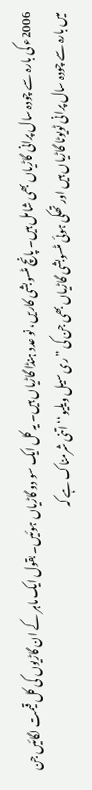2006ء کی بارہ سے چودہ سال پرانی گاڑیاں بھی شامل ہیں۔ پانچ مٹسوبشی کاریں، نو عدد ہنڈا گاڑیاں ہیں۔ یہ کل ایک سو دو گاڑیاں ہوئیں۔ بقول ایک ماہر کے ان گاڑیوں کی کل قیمت لگائیں جن میں بارہ سے چودہ سال پرانی ٹویوٹا گاڑیاں ہیں اور تھکی ہوئی مٹسوبشی گاڑیاں بھی جن کی ”ری سیل ویلیو‘‘ اتنی شرمناک ہے کہ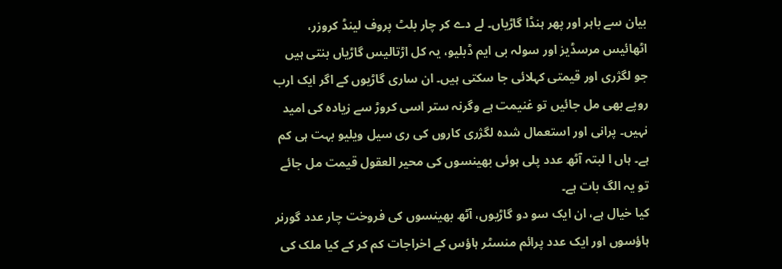بیان سے باہر اور پھر ہنڈا گاڑیاں۔ لے دے کر چار بلٹ پروف لینڈ کروزر، اٹھائیس مرسڈیز اور سولہ بی ایم ڈبلیو، یہ کل اڑتالیس گاڑیاں بنتی ہیں جو لگژری اور قیمتی کہلائی جا سکتی ہیں۔ ان ساری گاڑیوں کے اگر ایک ارب روپے بھی مل جائیں تو غنیمت ہے وگرنہ ستر اسی کروڑ سے زیادہ کی امید نہیں۔ پرانی اور استعمال شدہ لگژری کاروں کی ری سیل ویلیو بہت ہی کم ہے۔ ہاں ا لبتہ آٹھ عدد پلی ہوئی بھینسوں کی محیر العقول قیمت مل جائے تو یہ الگ بات ہے۔
کیا خیال ہے، ان ایک سو دو گاڑیوں، آٹھ بھینسوں کی فروخت چار عدد گورنر ہاؤسوں اور ایک عدد پرائم منسٹر ہاؤس کے اخراجات کم کر کے کیا ملک کی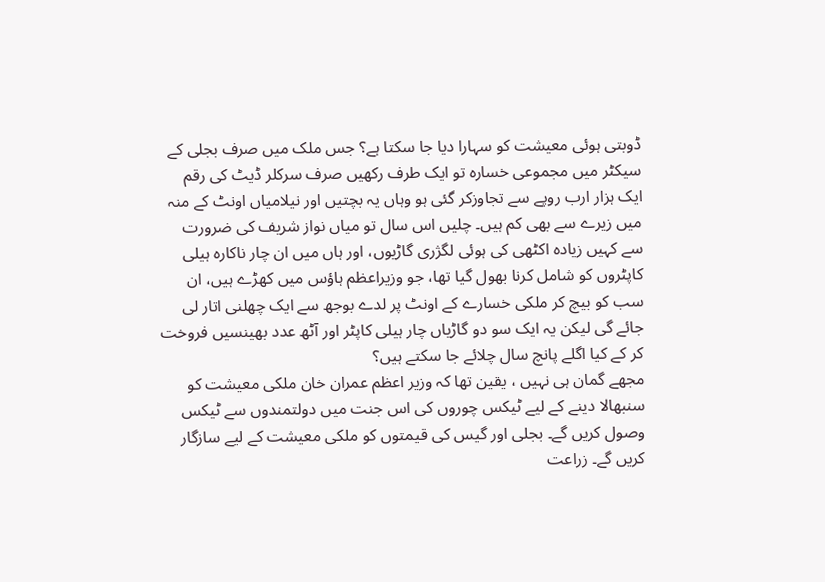ڈوبتی ہوئی معیشت کو سہارا دیا جا سکتا ہے؟ جس ملک میں صرف بجلی کے سیکٹر میں مجموعی خسارہ تو ایک طرف رکھیں صرف سرکلر ڈیٹ کی رقم ایک ہزار ارب روپے سے تجاوزکر گئی ہو وہاں یہ بچتیں اور نیلامیاں اونٹ کے منہ میں زیرے سے بھی کم ہیں۔ چلیں اس سال تو میاں نواز شریف کی ضرورت سے کہیں زیادہ اکٹھی کی ہوئی لگژری گاڑیوں، اور ہاں میں ان چار ناکارہ ہیلی کاپٹروں کو شامل کرنا بھول گیا تھا، جو وزیراعظم ہاؤس میں کھڑے ہیں، ان سب کو بیچ کر ملکی خسارے کے اونٹ پر لدے بوجھ سے ایک چھلنی اتار لی جائے گی لیکن یہ ایک سو دو گاڑیاں چار ہیلی کاپٹر اور آٹھ عدد بھینسیں فروخت کر کے کیا اگلے پانچ سال چلائے جا سکتے ہیں؟
مجھے گمان ہی نہیں ، یقین تھا کہ وزیر اعظم عمران خان ملکی معیشت کو سنبھالا دینے کے لیے ٹیکس چوروں کی اس جنت میں دولتمندوں سے ٹیکس وصول کریں گے۔ بجلی اور گیس کی قیمتوں کو ملکی معیشت کے لیے سازگار کریں گے۔ زراعت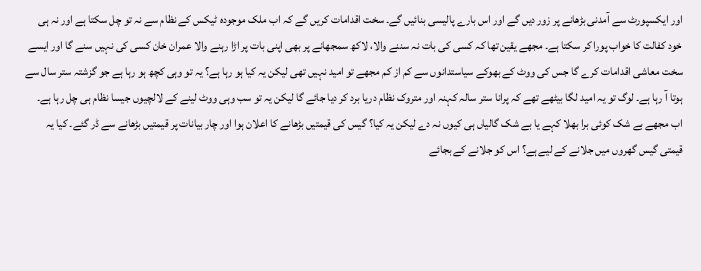اور ایکسپورٹ سے آمدنی بڑھانے پر زور دیں گے اور اس بارے پالیسی بنائیں گے۔ سخت اقدامات کریں گے کہ اب ملک موجودہ ٹیکس کے نظام سے نہ تو چل سکتا ہے اور نہ ہی خود کفالت کا خواب پورا کر سکتا ہے۔ مجھے یقین تھا کہ کسی کی بات نہ سننے والا، لاکھ سمجھانے پر بھی اپنی بات پر اڑا رہنے والا عمران خان کسی کی نہیں سنے گا اور ایسے سخت معاشی اقدامات کرے گا جس کی ووٹ کے بھوکے سیاستدانوں سے کم از کم مجھے تو امید نہیں تھی لیکن یہ کیا ہو رہا ہے؟ یہ تو وہی کچھ ہو رہا ہے جو گزشتہ ستر سال سے ہوتا آ رہا ہے۔ لوگ تو یہ امید لگا بیٹھے تھے کہ پرانا ستر سالہ کہنہ اور متروک نظام دریا برد کر دیا جائے گا لیکن یہ تو سب وہی ووٹ لینے کے لالچیوں جیسا نظام ہی چل رہا ہے۔
اب مجھے بے شک کوئی برا بھلا کہے یا بے شک گالیاں ہی کیوں نہ دے لیکن یہ کیا؟ گیس کی قیمتیں بڑھانے کا اعلان ہوا اور چار بیانات پر قیمتیں بڑھانے سے ڈر گئے۔ کیا یہ قیمتی گیس گھروں میں جلانے کے لیے ہے؟ اس کو جلانے کے بجائے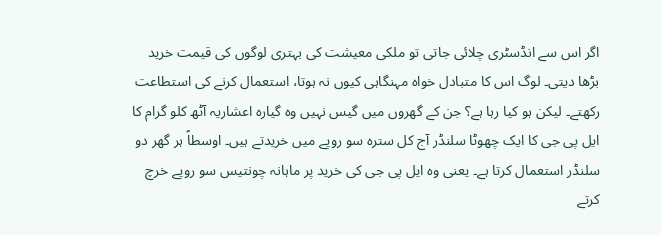اگر اس سے انڈسٹری چلائی جاتی تو ملکی معیشت کی بہتری لوگوں کی قیمت خرید بڑھا دیتی۔ لوگ اس کا متبادل خواہ مہنگاہی کیوں نہ ہوتا، استعمال کرنے کی استطاعت رکھتے۔ لیکن ہو کیا رہا ہے؟ جن کے گھروں میں گیس نہیں وہ گیارہ اعشاریہ آٹھ کلو گرام کا ایل پی جی کا ایک چھوٹا سلنڈر آج کل سترہ سو روپے میں خریدتے ہیں۔ اوسطاً ہر گھر دو سلنڈر استعمال کرتا ہے۔ یعنی وہ ایل پی جی کی خرید پر ماہانہ چونتیس سو روپے خرچ کرتے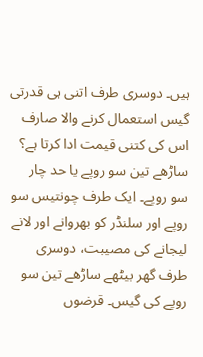ہیں۔ دوسری طرف اتنی ہی قدرتی گیس استعمال کرنے والا صارف اس کی کتنی قیمت ادا کرتا ہے؟ ساڑھے تین سو روپے یا حد چار سو روپے۔ ایک طرف چونتیس سو روپے اور سلنڈر کو بھروانے اور لانے لیجانے کی مصیبت، دوسری طرف گھر بیٹھے ساڑھے تین سو روپے کی گیس۔ قرضوں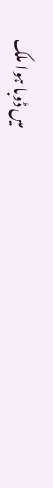میں ڈوبا ہوا ملک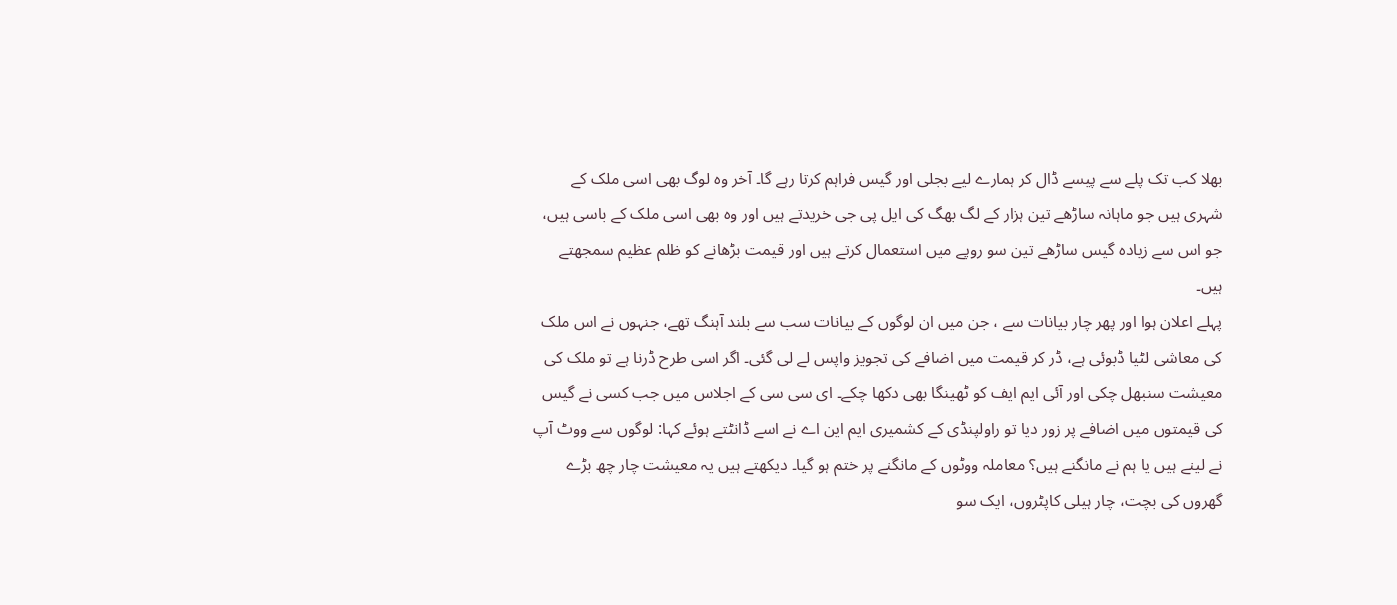بھلا کب تک پلے سے پیسے ڈال کر ہمارے لیے بجلی اور گیس فراہم کرتا رہے گا۔ آخر وہ لوگ بھی اسی ملک کے شہری ہیں جو ماہانہ ساڑھے تین ہزار کے لگ بھگ کی ایل پی جی خریدتے ہیں اور وہ بھی اسی ملک کے باسی ہیں، جو اس سے زیادہ گیس ساڑھے تین سو روپے میں استعمال کرتے ہیں اور قیمت بڑھانے کو ظلم عظیم سمجھتے ہیں۔
پہلے اعلان ہوا اور پھر چار بیانات سے ، جن میں ان لوگوں کے بیانات سب سے بلند آہنگ تھے، جنہوں نے اس ملک کی معاشی لٹیا ڈبوئی ہے، ڈر کر قیمت میں اضافے کی تجویز واپس لے لی گئی۔ اگر اسی طرح ڈرنا ہے تو ملک کی معیشت سنبھل چکی اور آئی ایم ایف کو ٹھینگا بھی دکھا چکے۔ ای سی سی کے اجلاس میں جب کسی نے گیس کی قیمتوں میں اضافے پر زور دیا تو راولپنڈی کے کشمیری ایم این اے نے اسے ڈانٹتے ہوئے کہا: لوگوں سے ووٹ آپ نے لینے ہیں یا ہم نے مانگنے ہیں؟ معاملہ ووٹوں کے مانگنے پر ختم ہو گیا۔ دیکھتے ہیں یہ معیشت چار چھ بڑے گھروں کی بچت، چار ہیلی کاپٹروں، ایک سو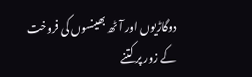دوگاڑیوں اور آٹھ بھینسوں کی فروخت کے زور پر کتنے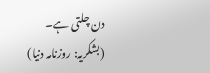دن چلتی ہے۔
(بشکریہ: روزنامہ دنیا)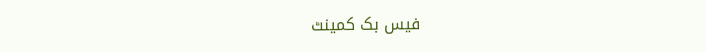فیس بک کمینٹ